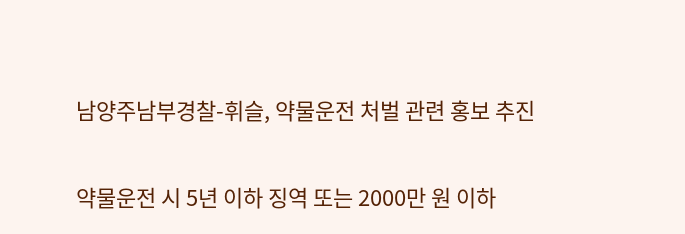남양주남부경찰-휘슬, 약물운전 처벌 관련 홍보 추진

약물운전 시 5년 이하 징역 또는 2000만 원 이하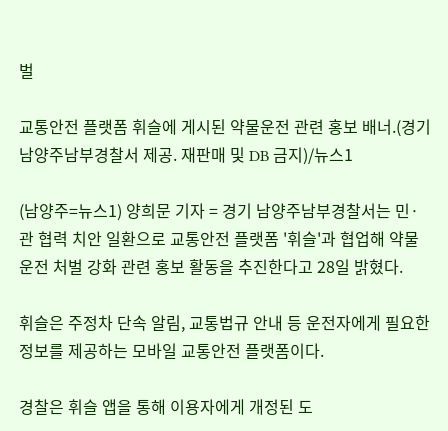벌

교통안전 플랫폼 휘슬에 게시된 약물운전 관련 홍보 배너.(경기 남양주남부경찰서 제공. 재판매 및 DB 금지)/뉴스1

(남양주=뉴스1) 양희문 기자 = 경기 남양주남부경찰서는 민·관 협력 치안 일환으로 교통안전 플랫폼 '휘슬'과 협업해 약물운전 처벌 강화 관련 홍보 활동을 추진한다고 28일 밝혔다.

휘슬은 주정차 단속 알림, 교통법규 안내 등 운전자에게 필요한 정보를 제공하는 모바일 교통안전 플랫폼이다.

경찰은 휘슬 앱을 통해 이용자에게 개정된 도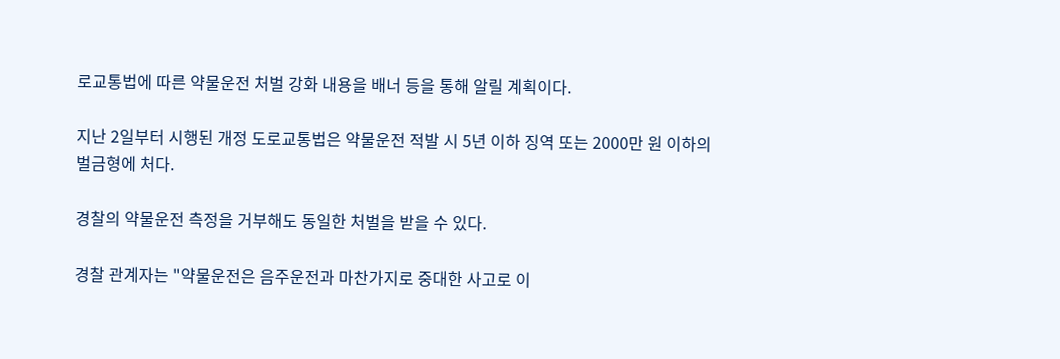로교통법에 따른 약물운전 처벌 강화 내용을 배너 등을 통해 알릴 계획이다.

지난 2일부터 시행된 개정 도로교통법은 약물운전 적발 시 5년 이하 징역 또는 2000만 원 이하의 벌금형에 처다.

경찰의 약물운전 측정을 거부해도 동일한 처벌을 받을 수 있다.

경찰 관계자는 "약물운전은 음주운전과 마찬가지로 중대한 사고로 이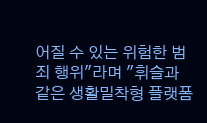어질 수 있는 위험한 범죄 행위"라며 "휘슬과 같은 생활밀착형 플랫폼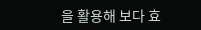을 활용해 보다 효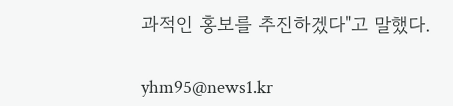과적인 홍보를 추진하겠다"고 말했다.

yhm95@news1.kr